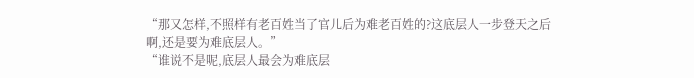“那又怎样,不照样有老百姓当了官儿后为难老百姓的?这底层人一步登天之后啊,还是要为难底层人。”
“谁说不是呢,底层人最会为难底层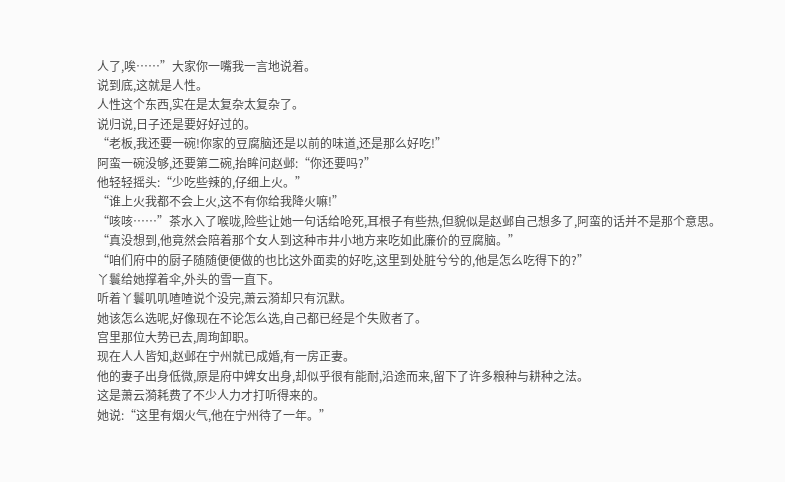人了,唉……”大家你一嘴我一言地说着。
说到底,这就是人性。
人性这个东西,实在是太复杂太复杂了。
说归说,日子还是要好好过的。
“老板,我还要一碗!你家的豆腐脑还是以前的味道,还是那么好吃!”
阿蛮一碗没够,还要第二碗,抬眸问赵邺:“你还要吗?”
他轻轻摇头:“少吃些辣的,仔细上火。”
“谁上火我都不会上火,这不有你给我降火嘛!”
“咳咳……”茶水入了喉咙,险些让她一句话给呛死,耳根子有些热,但貌似是赵邺自己想多了,阿蛮的话并不是那个意思。
“真没想到,他竟然会陪着那个女人到这种市井小地方来吃如此廉价的豆腐脑。”
“咱们府中的厨子随随便便做的也比这外面卖的好吃,这里到处脏兮兮的,他是怎么吃得下的?”
丫鬟给她撑着伞,外头的雪一直下。
听着丫鬟叽叽喳喳说个没完,萧云漪却只有沉默。
她该怎么选呢,好像现在不论怎么选,自己都已经是个失败者了。
宫里那位大势已去,周珣卸职。
现在人人皆知,赵邺在宁州就已成婚,有一房正妻。
他的妻子出身低微,原是府中婢女出身,却似乎很有能耐,沿途而来,留下了许多粮种与耕种之法。
这是萧云漪耗费了不少人力才打听得来的。
她说:“这里有烟火气,他在宁州待了一年。”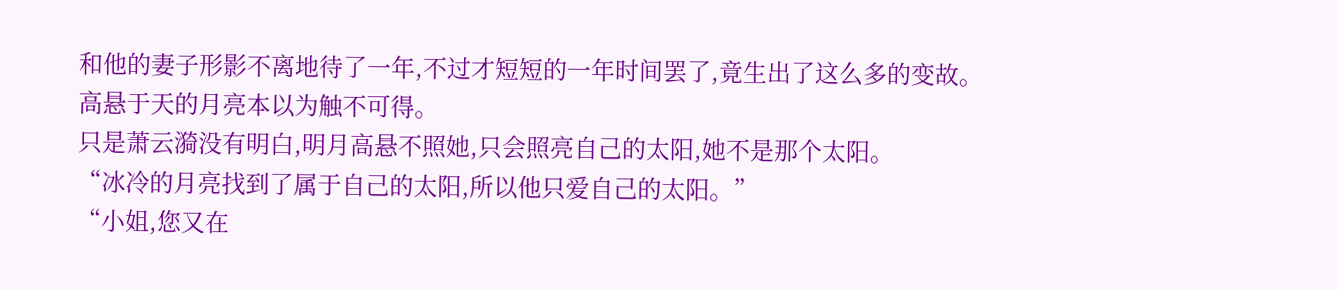和他的妻子形影不离地待了一年,不过才短短的一年时间罢了,竟生出了这么多的变故。
高悬于天的月亮本以为触不可得。
只是萧云漪没有明白,明月高悬不照她,只会照亮自己的太阳,她不是那个太阳。
“冰冷的月亮找到了属于自己的太阳,所以他只爱自己的太阳。”
“小姐,您又在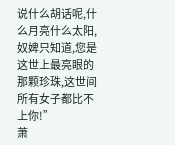说什么胡话呢,什么月亮什么太阳,奴婢只知道,您是这世上最亮眼的那颗珍珠,这世间所有女子都比不上你!”
萧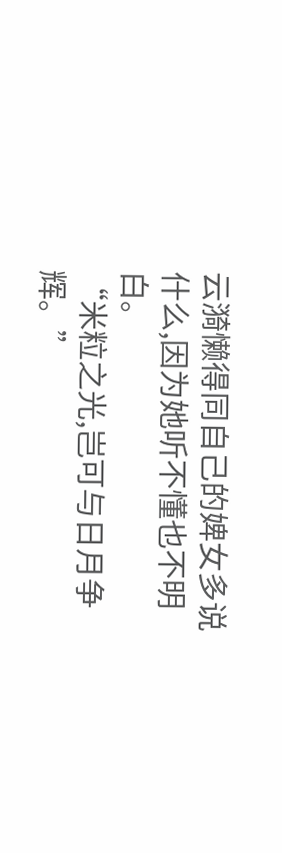云漪懒得同自己的婢女多说什么,因为她听不懂也不明白。
“米粒之光,岂可与日月争辉。”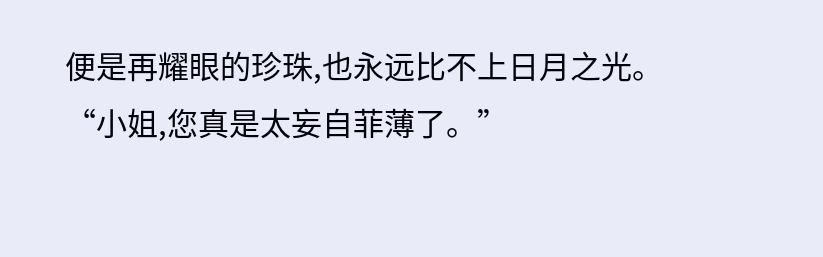便是再耀眼的珍珠,也永远比不上日月之光。
“小姐,您真是太妄自菲薄了。”